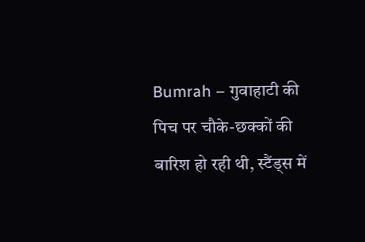Bumrah – गुवाहाटी की पिच पर चौके-छक्कों की बारिश हो रही थी, स्टैंड्स में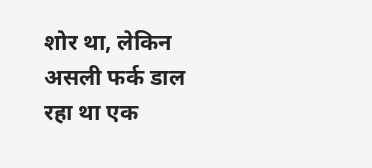शोर था, लेकिन असली फर्क डाल रहा था एक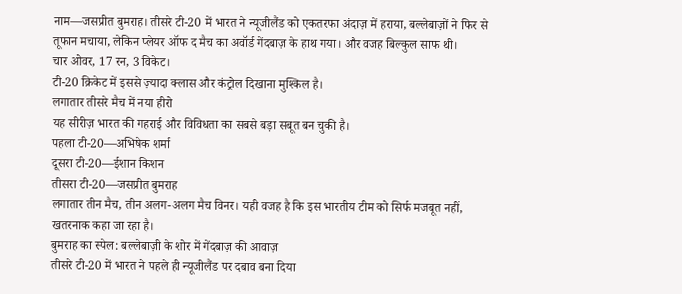नाम—जसप्रीत बुमराह। तीसरे टी-20 में भारत ने न्यूजीलैंड को एकतरफा अंदाज़ में हराया, बल्लेबाज़ों ने फिर से तूफान मचाया, लेकिन प्लेयर ऑफ द मैच का अवॉर्ड गेंदबाज़ के हाथ गया। और वजह बिल्कुल साफ थी।
चार ओवर, 17 रन, 3 विकेट।
टी-20 क्रिकेट में इससे ज़्यादा क्लास और कंट्रोल दिखाना मुश्किल है।
लगातार तीसरे मैच में नया हीरो
यह सीरीज़ भारत की गहराई और विविधता का सबसे बड़ा सबूत बन चुकी है।
पहला टी-20—अभिषेक शर्मा
दूसरा टी-20—ईशान किशन
तीसरा टी-20—जसप्रीत बुमराह
लगातार तीन मैच, तीन अलग-अलग मैच विनर। यही वजह है कि इस भारतीय टीम को सिर्फ मजबूत नहीं, खतरनाक कहा जा रहा है।
बुमराह का स्पेल: बल्लेबाज़ी के शोर में गेंदबाज़ की आवाज़
तीसरे टी-20 में भारत ने पहले ही न्यूजीलैंड पर दबाव बना दिया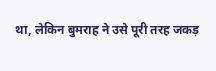था, लेकिन बुमराह ने उसे पूरी तरह जकड़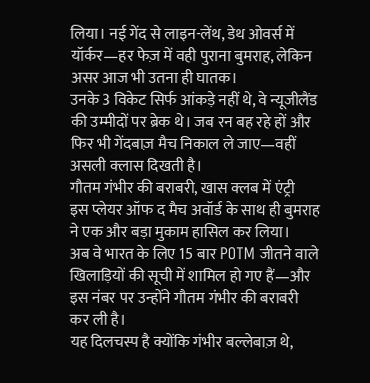लिया। नई गेंद से लाइन-लेंथ, डेथ ओवर्स में यॉर्कर—हर फेज़ में वही पुराना बुमराह, लेकिन असर आज भी उतना ही घातक।
उनके 3 विकेट सिर्फ आंकड़े नहीं थे, वे न्यूजीलैंड की उम्मीदों पर ब्रेक थे। जब रन बह रहे हों और फिर भी गेंदबाज़ मैच निकाल ले जाए—वहीं असली क्लास दिखती है।
गौतम गंभीर की बराबरी, खास क्लब में एंट्री
इस प्लेयर ऑफ द मैच अवॉर्ड के साथ ही बुमराह ने एक और बड़ा मुकाम हासिल कर लिया।
अब वे भारत के लिए 15 बार POTM जीतने वाले खिलाड़ियों की सूची में शामिल हो गए हैं—और इस नंबर पर उन्होंने गौतम गंभीर की बराबरी कर ली है।
यह दिलचस्प है क्योंकि गंभीर बल्लेबाज़ थे,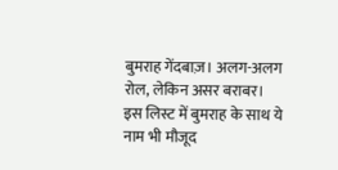बुमराह गेंदबाज़। अलग-अलग रोल, लेकिन असर बराबर।
इस लिस्ट में बुमराह के साथ ये नाम भी मौजूद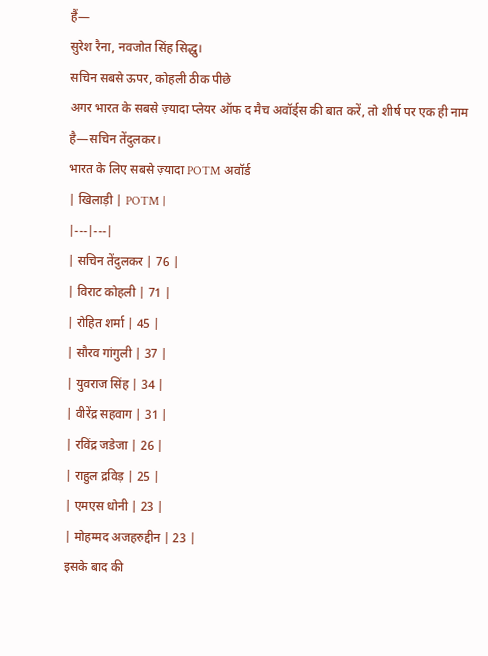हैं—
सुरेश रैना, नवजोत सिंह सिद्धु।
सचिन सबसे ऊपर, कोहली ठीक पीछे
अगर भारत के सबसे ज़्यादा प्लेयर ऑफ द मैच अवॉर्ड्स की बात करें, तो शीर्ष पर एक ही नाम है—सचिन तेंदुलकर।
भारत के लिए सबसे ज़्यादा POTM अवॉर्ड
| खिलाड़ी | POTM |
|---|---|
| सचिन तेंदुलकर | 76 |
| विराट कोहली | 71 |
| रोहित शर्मा | 45 |
| सौरव गांगुली | 37 |
| युवराज सिंह | 34 |
| वीरेंद्र सहवाग | 31 |
| रविंद्र जडेजा | 26 |
| राहुल द्रविड़ | 25 |
| एमएस धोनी | 23 |
| मोहम्मद अजहरुद्दीन | 23 |
इसके बाद की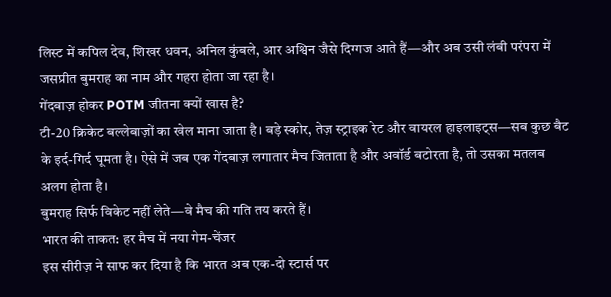लिस्ट में कपिल देव, शिखर धवन, अनिल कुंबले, आर अश्विन जैसे दिग्गज आते हैं—और अब उसी लंबी परंपरा में जसप्रीत बुमराह का नाम और गहरा होता जा रहा है।
गेंदबाज़ होकर POTM जीतना क्यों खास है?
टी-20 क्रिकेट बल्लेबाज़ों का खेल माना जाता है। बड़े स्कोर, तेज़ स्ट्राइक रेट और वायरल हाइलाइट्स—सब कुछ बैट के इर्द-गिर्द घूमता है। ऐसे में जब एक गेंदबाज़ लगातार मैच जिताता है और अवॉर्ड बटोरता है, तो उसका मतलब अलग होता है।
बुमराह सिर्फ विकेट नहीं लेते—वे मैच की गति तय करते हैं।
भारत की ताकत: हर मैच में नया गेम-चेंजर
इस सीरीज़ ने साफ कर दिया है कि भारत अब एक-दो स्टार्स पर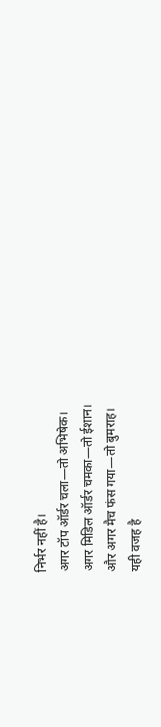निर्भर नहीं है।
अगर टॉप ऑर्डर चला—तो अभिषेक।
अगर मिडिल ऑर्डर चमका—तो ईशान।
और अगर मैच फंस गया—तो बुमराह।
यही वजह है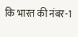कि भारत की नंबर-1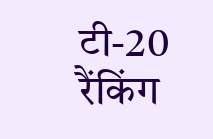टी-20 रैंकिंग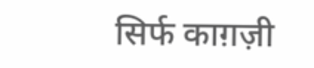सिर्फ काग़ज़ी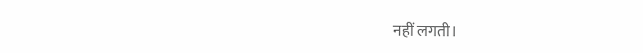नहीं लगती।